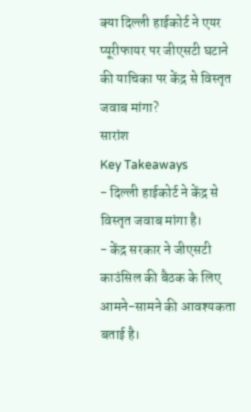क्या दिल्ली हाईकोर्ट ने एयर प्यूरीफायर पर जीएसटी घटाने की याचिका पर केंद्र से विस्तृत जवाब मांगा?
सारांश
Key Takeaways
- दिल्ली हाईकोर्ट ने केंद्र से विस्तृत जवाब मांगा है।
- केंद्र सरकार ने जीएसटी काउंसिल की बैठक के लिए आमने-सामने की आवश्यकता बताई है।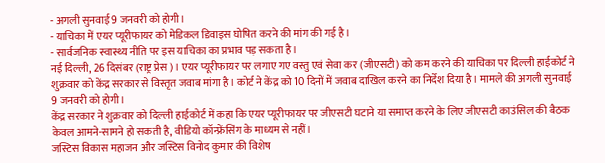- अगली सुनवाई 9 जनवरी को होगी।
- याचिका में एयर प्यूरीफायर को मेडिकल डिवाइस घोषित करने की मांग की गई है।
- सार्वजनिक स्वास्थ्य नीति पर इस याचिका का प्रभाव पड़ सकता है।
नई दिल्ली, 26 दिसंबर (राष्ट्र प्रेस)। एयर प्यूरीफायर पर लगाए गए वस्तु एवं सेवा कर (जीएसटी) को कम करने की याचिका पर दिल्ली हाईकोर्ट ने शुक्रवार को केंद्र सरकार से विस्तृत जवाब मांगा है। कोर्ट ने केंद्र को 10 दिनों में जवाब दाखिल करने का निर्देश दिया है। मामले की अगली सुनवाई 9 जनवरी को होगी।
केंद्र सरकार ने शुक्रवार को दिल्ली हाईकोर्ट में कहा कि एयर प्यूरीफायर पर जीएसटी घटाने या समाप्त करने के लिए जीएसटी काउंसिल की बैठक केवल आमने-सामने हो सकती है, वीडियो कॉन्फ्रेंसिंग के माध्यम से नहीं।
जस्टिस विकास महाजन और जस्टिस विनोद कुमार की विशेष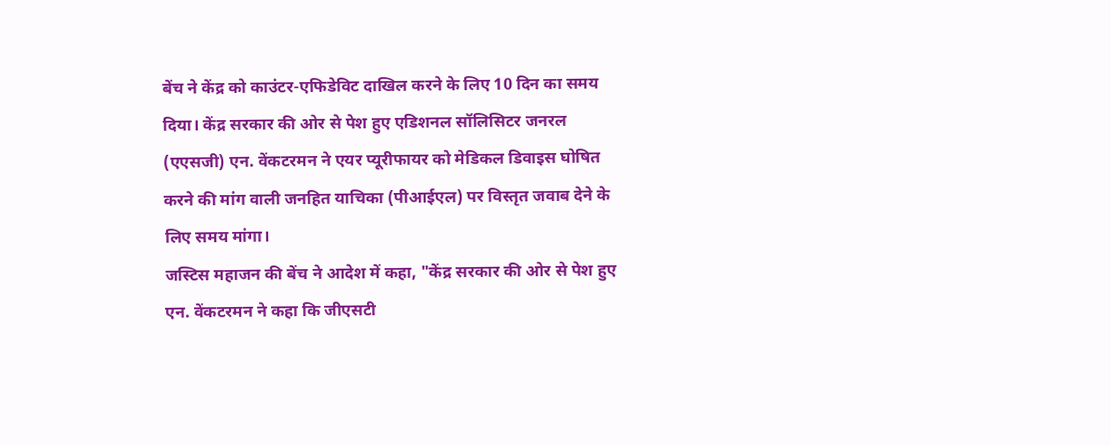बेंच ने केंद्र को काउंटर-एफिडेविट दाखिल करने के लिए 10 दिन का समय दिया। केंद्र सरकार की ओर से पेश हुए एडिशनल सॉलिसिटर जनरल (एएसजी) एन. वेंकटरमन ने एयर प्यूरीफायर को मेडिकल डिवाइस घोषित करने की मांग वाली जनहित याचिका (पीआईएल) पर विस्तृत जवाब देने के लिए समय मांगा।
जस्टिस महाजन की बेंच ने आदेश में कहा, "केंद्र सरकार की ओर से पेश हुए एन. वेंकटरमन ने कहा कि जीएसटी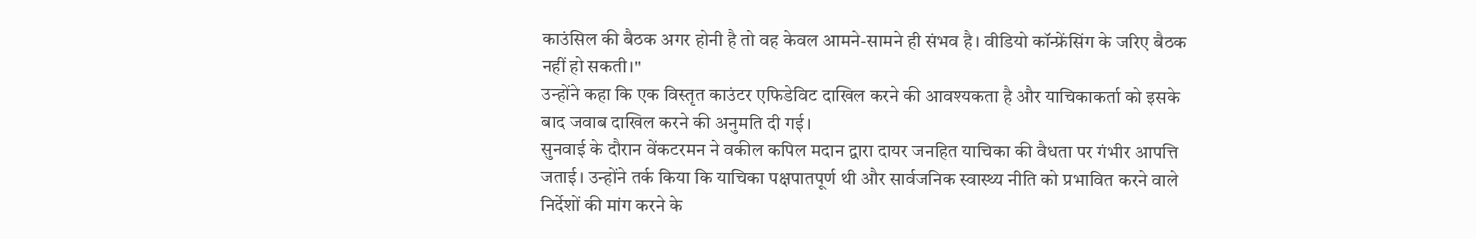काउंसिल की बैठक अगर होनी है तो वह केवल आमने-सामने ही संभव है। वीडियो कॉन्फ्रेंसिंग के जरिए बैठक नहीं हो सकती।"
उन्होंने कहा कि एक विस्तृत काउंटर एफिडेविट दाखिल करने की आवश्यकता है और याचिकाकर्ता को इसके बाद जवाब दाखिल करने की अनुमति दी गई।
सुनवाई के दौरान वेंकटरमन ने वकील कपिल मदान द्वारा दायर जनहित याचिका की वैधता पर गंभीर आपत्ति जताई। उन्होंने तर्क किया कि याचिका पक्षपातपूर्ण थी और सार्वजनिक स्वास्थ्य नीति को प्रभावित करने वाले निर्देशों की मांग करने के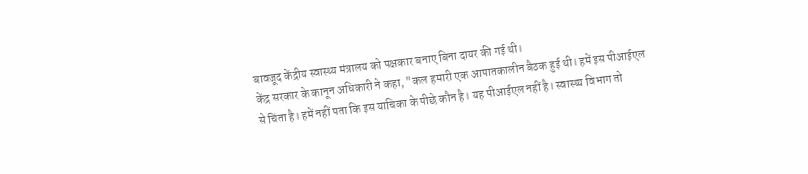बावजूद केंद्रीय स्वास्थ्य मंत्रालय को पक्षकार बनाए बिना दायर की गई थी।
केंद्र सरकार के कानून अधिकारी ने कहा, "कल हमारी एक आपातकालीन बैठक हुई थी। हमें इस पीआईएल से चिंता है। हमें नहीं पता कि इस याचिका के पीछे कौन है। यह पीआईएल नहीं है। स्वास्थ्य विभाग तो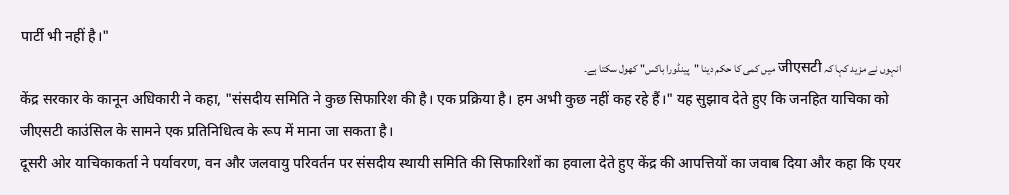पार्टी भी नहीं है।"
انہوں نے مزید کہا کہ जीएसटी میں کمی کا حکم دینا "پینڈورا باکس" کھول سکتا ہے۔
केंद्र सरकार के कानून अधिकारी ने कहा, "संसदीय समिति ने कुछ सिफारिश की है। एक प्रक्रिया है। हम अभी कुछ नहीं कह रहे हैं।" यह सुझाव देते हुए कि जनहित याचिका को जीएसटी काउंसिल के सामने एक प्रतिनिधित्व के रूप में माना जा सकता है।
दूसरी ओर याचिकाकर्ता ने पर्यावरण, वन और जलवायु परिवर्तन पर संसदीय स्थायी समिति की सिफारिशों का हवाला देते हुए केंद्र की आपत्तियों का जवाब दिया और कहा कि एयर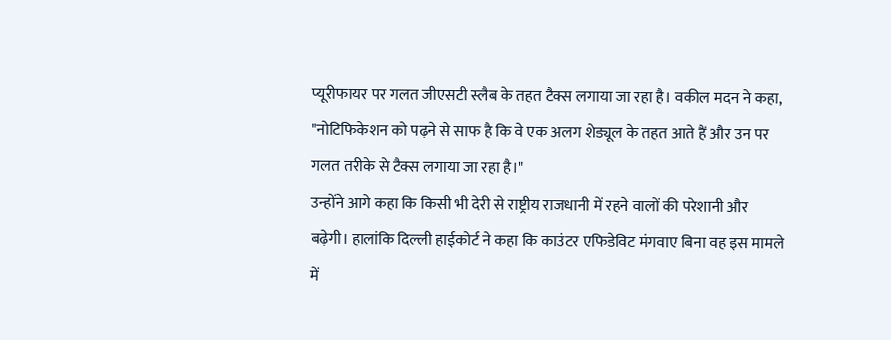प्यूरीफायर पर गलत जीएसटी स्लैब के तहत टैक्स लगाया जा रहा है। वकील मदन ने कहा, "नोटिफिकेशन को पढ़ने से साफ है कि वे एक अलग शेड्यूल के तहत आते हैं और उन पर गलत तरीके से टैक्स लगाया जा रहा है।"
उन्होंने आगे कहा कि किसी भी देरी से राष्ट्रीय राजधानी में रहने वालों की परेशानी और बढ़ेगी। हालांकि दिल्ली हाईकोर्ट ने कहा कि काउंटर एफिडेविट मंगवाए बिना वह इस मामले में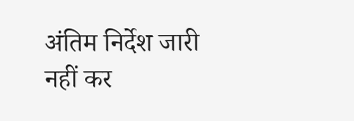अंतिम निर्देश जारी नहीं कर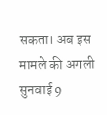सकता। अब इस मामले की अगली सुनवाई 9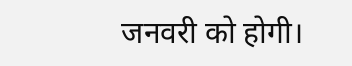जनवरी को होगी।